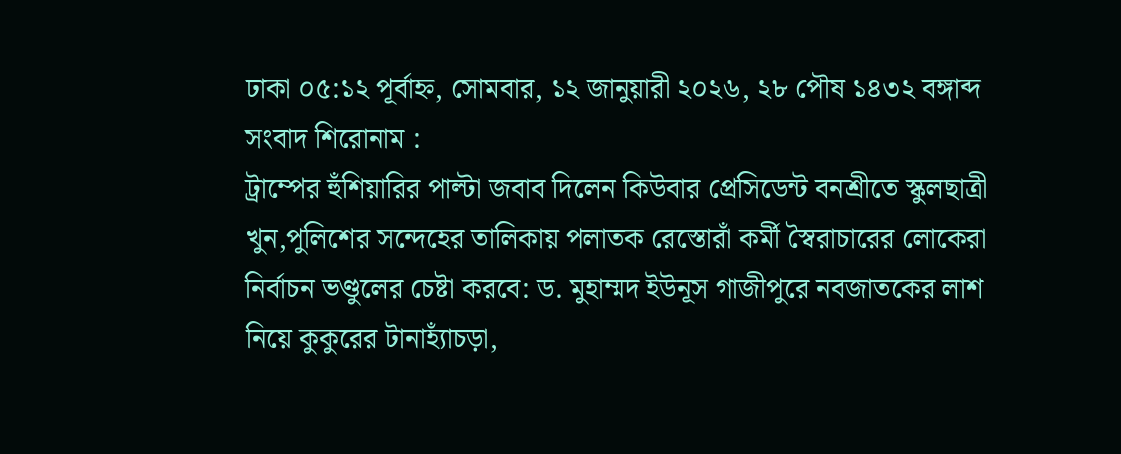ঢাকা ০৫:১২ পূর্বাহ্ন, সোমবার, ১২ জানুয়ারী ২০২৬, ২৮ পৌষ ১৪৩২ বঙ্গাব্দ
সংবাদ শিরোনাম :
ট্রাম্পের হুঁশিয়ারির পাল্টা জবাব দিলেন কিউবার প্রেসিডেন্ট বনশ্রীতে স্কুলছাত্রী খুন,পুলিশের সন্দেহের তালিকায় পলাতক রেস্তোরাঁ কর্মী স্বৈরাচারের লোকেরা নির্বাচন ভণ্ডুলের চেষ্টা করবে: ড. মুহাম্মদ ইউনূস গাজীপুরে নবজাতকের লাশ নিয়ে কুকুরের টানাহ্যাঁচড়া,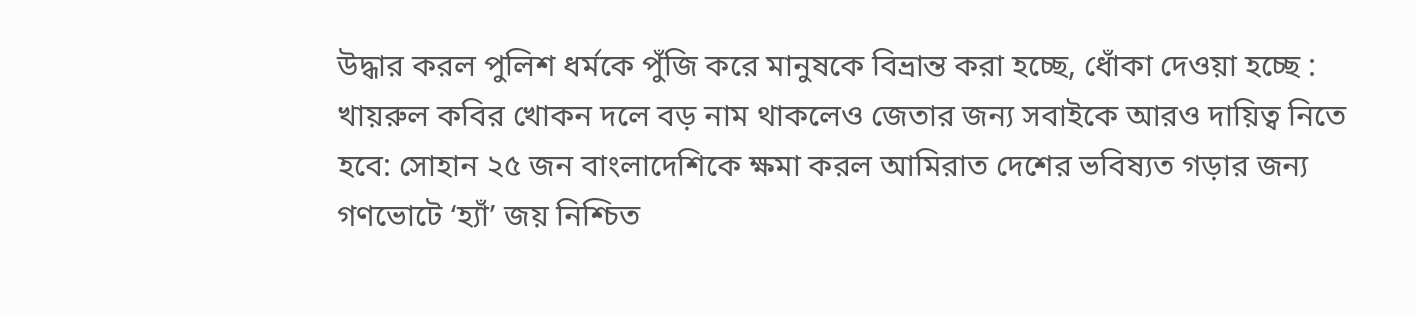উদ্ধার করল পুলিশ ধর্মকে পুঁজি করে মানুষকে বিভ্রান্ত করা হচ্ছে, ধোঁকা দেওয়া হচ্ছে : খায়রুল কবির খোকন দলে বড় নাম থাকলেও জেতার জন্য সবাইকে আরও দায়িত্ব নিতে হবে: সোহান ২৫ জন বাংলাদেশিকে ক্ষমা করল আমিরাত দেশের ভবিষ্যত গড়ার জন্য গণভোটে ‘হ্যাঁ’ জয় নিশ্চিত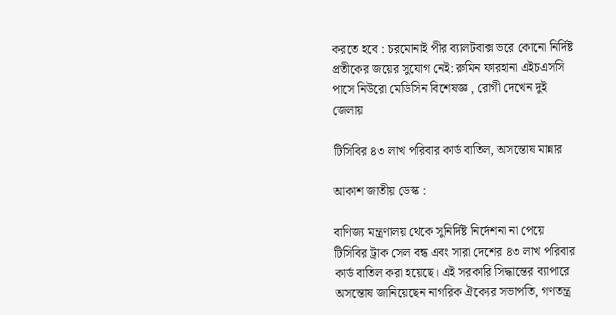করতে হবে : চরমোনাই পীর ব্যালটবাক্স ভরে কোনো নির্দিষ্ট প্রতীকের জয়ের সুযোগ নেই: রুমিন ফারহানা এইচএসসি পাসে নিউরো মেডিসিন বিশেষজ্ঞ , রোগী দেখেন দুই জেলায়

টিসিবির ৪৩ লাখ পরিবার কার্ড বাতিল, অসন্তোষ মান্নার

আকাশ জাতীয় ডেস্ক :

বাণিজ্য মন্ত্রণালয় থেকে সুনির্দিষ্ট নির্দেশনা না পেয়ে টিসিবির ট্রাক সেল বন্ধ এবং সারা দেশের ৪৩ লাখ পরিবার কার্ড বাতিল করা হয়েছে। এই সরকারি সিদ্ধান্তের ব্যাপারে অসন্তোষ জানিয়েছেন নাগরিক ঐক্যের সভাপতি, গণতন্ত্র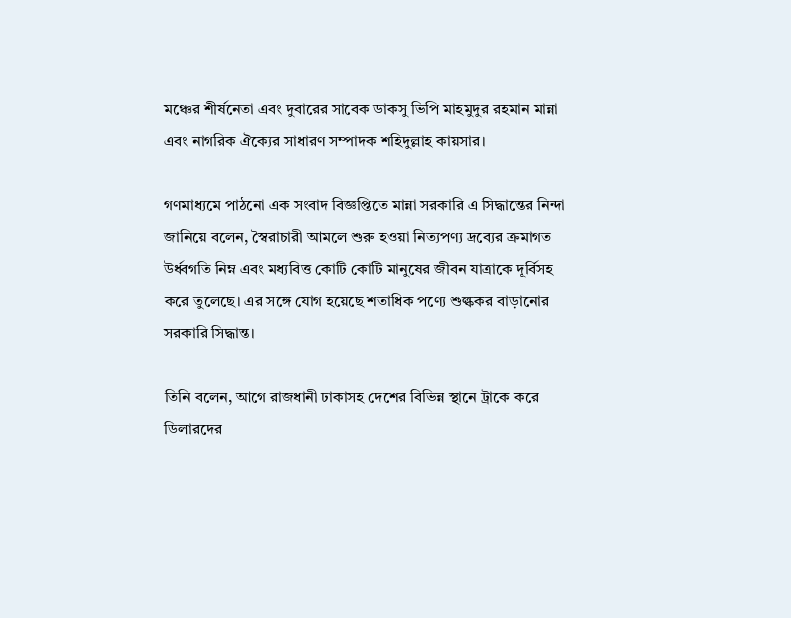মঞ্চের শীর্ষনেতা এবং দুবারের সাবেক ডাকসু ভিপি মাহমুদুর রহমান মান্না এবং নাগরিক ঐক্যের সাধারণ সম্পাদক শহিদুল্লাহ কায়সার।

গণমাধ্যমে পাঠনো এক সংবাদ বিজ্ঞপ্তিতে মান্না সরকারি এ সিদ্ধান্তের নিন্দা জানিয়ে বলেন, স্বৈরাচারী আমলে শুরু হওয়া নিত্যপণ্য দ্রব্যের ক্রমাগত উর্ধ্বগতি নিম্ন এবং মধ্যবিত্ত কোটি কোটি মানুষের জীবন যাত্রাকে দূর্বিসহ করে তুলেছে। এর সঙ্গে যোগ হয়েছে শতাধিক পণ্যে শুল্ককর বাড়ানোর সরকারি সিদ্ধান্ত।

তিনি বলেন, আগে রাজধানী ঢাকাসহ দেশের বিভিন্ন স্থানে ট্রাকে করে ডিলারদের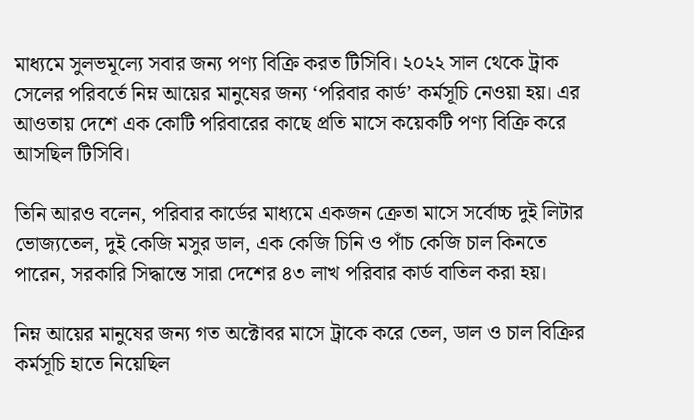মাধ্যমে সুলভমূল্যে সবার জন্য পণ্য বিক্রি করত টিসিবি। ২০২২ সাল থেকে ট্রাক সেলের পরিবর্তে নিম্ন আয়ের মানুষের জন্য ‘পরিবার কার্ড’ কর্মসূচি নেওয়া হয়। এর আওতায় দেশে এক কোটি পরিবারের কাছে প্রতি মাসে কয়েকটি পণ্য বিক্রি করে আসছিল টিসিবি।

তিনি আরও বলেন, পরিবার কার্ডের মাধ্যমে একজন ক্রেতা মাসে সর্বোচ্চ দুই লিটার ভোজ্যতেল, দুই কেজি মসুর ডাল, এক কেজি চিনি ও পাঁচ কেজি চাল কিনতে পারেন, সরকারি সিদ্ধান্তে সারা দেশের ৪৩ লাখ পরিবার কার্ড বাতিল করা হয়।

নিম্ন আয়ের মানুষের জন্য গত অক্টোবর মাসে ট্রাকে করে তেল, ডাল ও চাল বিক্রির কর্মসূচি হাতে নিয়েছিল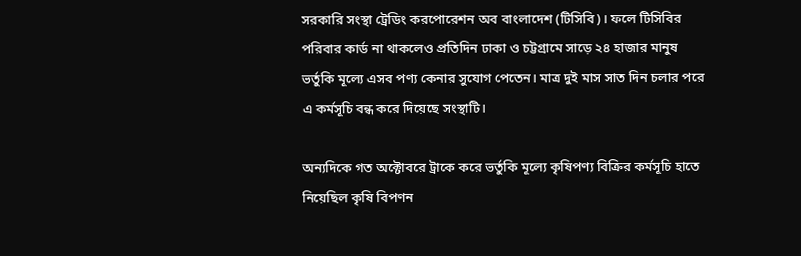সরকারি সংস্থা ট্রেডিং করপোরেশন অব বাংলাদেশ (টিসিবি)। ফলে টিসিবির পরিবার কার্ড না থাকলেও প্রতিদিন ঢাকা ও চট্টগ্রামে সাড়ে ২৪ হাজার মানুষ ভর্তুকি মূল্যে এসব পণ্য কেনার সুযোগ পেতেন। মাত্র দুই মাস সাত দিন চলার পরে এ কর্মসূচি বন্ধ করে দিয়েছে সংস্থাটি।

অন্যদিকে গত অক্টোবরে ট্রাকে করে ভর্তুকি মূল্যে কৃষিপণ্য বিক্রির কর্মসূচি হাতে নিয়েছিল কৃষি বিপণন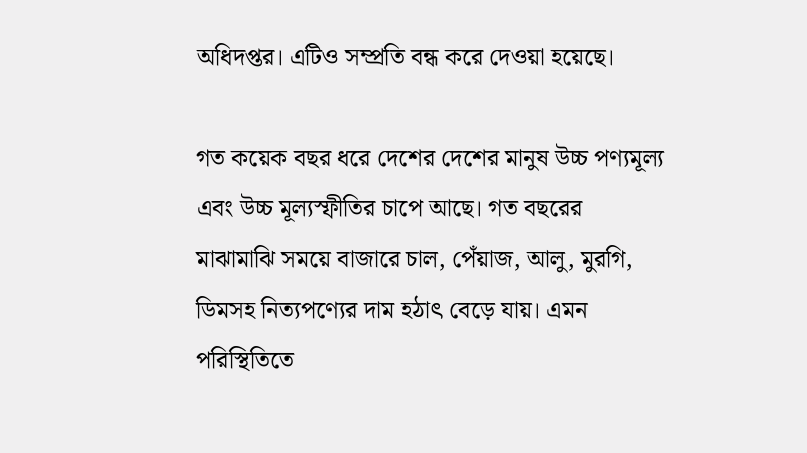অধিদপ্তর। এটিও সম্প্রতি বন্ধ করে দেওয়া হয়েছে।

গত কয়েক বছর ধরে দেশের দেশের মানুষ উচ্চ পণ্যমূল্য এবং উচ্চ মূল্যস্ফীতির চাপে আছে। গত বছরের মাঝামাঝি সময়ে বাজারে চাল, পেঁয়াজ, আলু, মুরগি, ডিমসহ নিত্যপণ্যের দাম হঠাৎ বেড়ে যায়। এমন পরিস্থিতিতে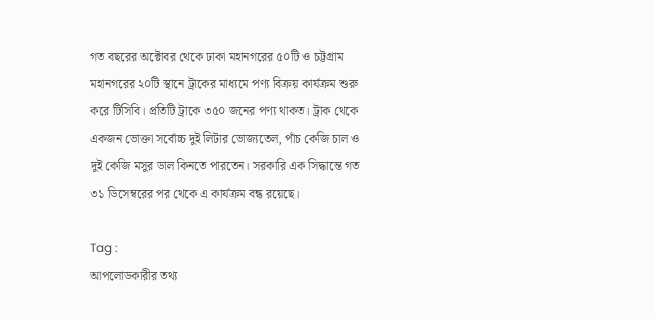গত বছরের অক্টোবর থেকে ঢাকা মহানগরের ৫০টি ও চট্টগ্রাম মহানগরের ২০টি স্থানে ট্রাকের মাধ্যমে পণ্য বিক্রয় কার্যক্রম শুরু করে টিসিবি। প্রতিটি ট্রাকে ৩৫০ জনের পণ্য থাকত। ট্রাক থেকে একজন ভোক্তা সর্বোচ্চ দুই লিটার ভোজ্যতেল, পাঁচ কেজি চাল ও দুই কেজি মসুর ডাল কিনতে পারতেন। সরকারি এক সিদ্ধান্তে গত ৩১ ডিসেম্বরের পর থেকে এ কার্যক্রম বন্ধ রয়েছে।

Tag :
আপলোডকারীর তথ্য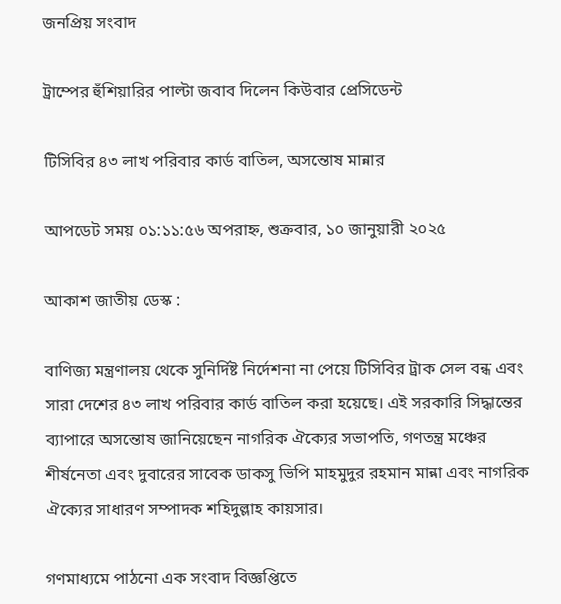জনপ্রিয় সংবাদ

ট্রাম্পের হুঁশিয়ারির পাল্টা জবাব দিলেন কিউবার প্রেসিডেন্ট

টিসিবির ৪৩ লাখ পরিবার কার্ড বাতিল, অসন্তোষ মান্নার

আপডেট সময় ০১:১১:৫৬ অপরাহ্ন, শুক্রবার, ১০ জানুয়ারী ২০২৫

আকাশ জাতীয় ডেস্ক :

বাণিজ্য মন্ত্রণালয় থেকে সুনির্দিষ্ট নির্দেশনা না পেয়ে টিসিবির ট্রাক সেল বন্ধ এবং সারা দেশের ৪৩ লাখ পরিবার কার্ড বাতিল করা হয়েছে। এই সরকারি সিদ্ধান্তের ব্যাপারে অসন্তোষ জানিয়েছেন নাগরিক ঐক্যের সভাপতি, গণতন্ত্র মঞ্চের শীর্ষনেতা এবং দুবারের সাবেক ডাকসু ভিপি মাহমুদুর রহমান মান্না এবং নাগরিক ঐক্যের সাধারণ সম্পাদক শহিদুল্লাহ কায়সার।

গণমাধ্যমে পাঠনো এক সংবাদ বিজ্ঞপ্তিতে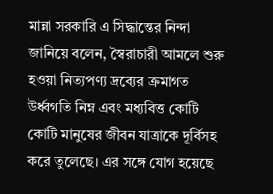মান্না সরকারি এ সিদ্ধান্তের নিন্দা জানিয়ে বলেন, স্বৈরাচারী আমলে শুরু হওয়া নিত্যপণ্য দ্রব্যের ক্রমাগত উর্ধ্বগতি নিম্ন এবং মধ্যবিত্ত কোটি কোটি মানুষের জীবন যাত্রাকে দূর্বিসহ করে তুলেছে। এর সঙ্গে যোগ হয়েছে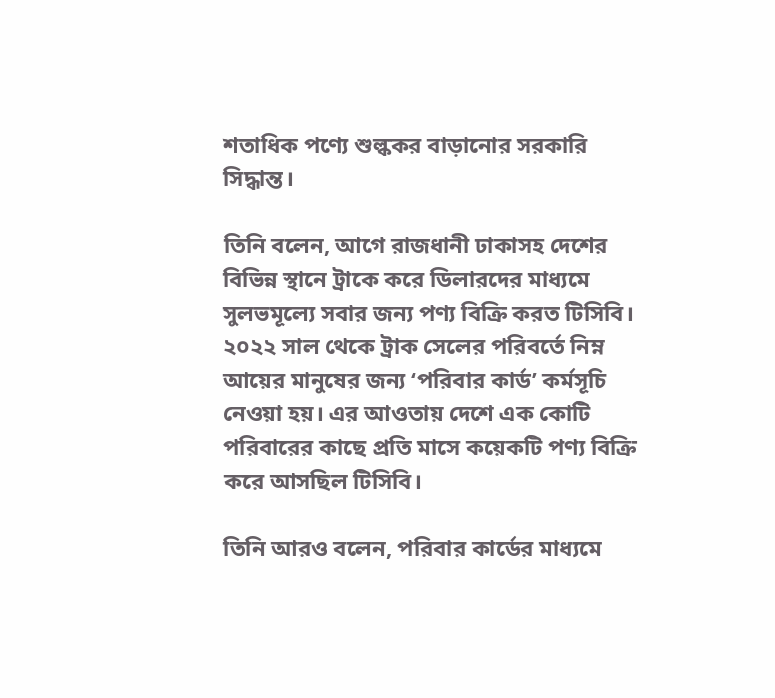শতাধিক পণ্যে শুল্ককর বাড়ানোর সরকারি সিদ্ধান্ত।

তিনি বলেন, আগে রাজধানী ঢাকাসহ দেশের বিভিন্ন স্থানে ট্রাকে করে ডিলারদের মাধ্যমে সুলভমূল্যে সবার জন্য পণ্য বিক্রি করত টিসিবি। ২০২২ সাল থেকে ট্রাক সেলের পরিবর্তে নিম্ন আয়ের মানুষের জন্য ‘পরিবার কার্ড’ কর্মসূচি নেওয়া হয়। এর আওতায় দেশে এক কোটি পরিবারের কাছে প্রতি মাসে কয়েকটি পণ্য বিক্রি করে আসছিল টিসিবি।

তিনি আরও বলেন, পরিবার কার্ডের মাধ্যমে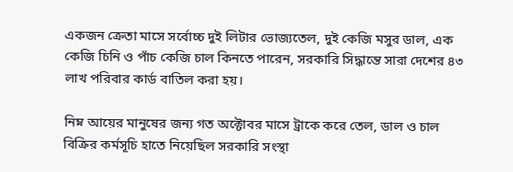একজন ক্রেতা মাসে সর্বোচ্চ দুই লিটার ভোজ্যতেল, দুই কেজি মসুর ডাল, এক কেজি চিনি ও পাঁচ কেজি চাল কিনতে পারেন, সরকারি সিদ্ধান্তে সারা দেশের ৪৩ লাখ পরিবার কার্ড বাতিল করা হয়।

নিম্ন আয়ের মানুষের জন্য গত অক্টোবর মাসে ট্রাকে করে তেল, ডাল ও চাল বিক্রির কর্মসূচি হাতে নিয়েছিল সরকারি সংস্থা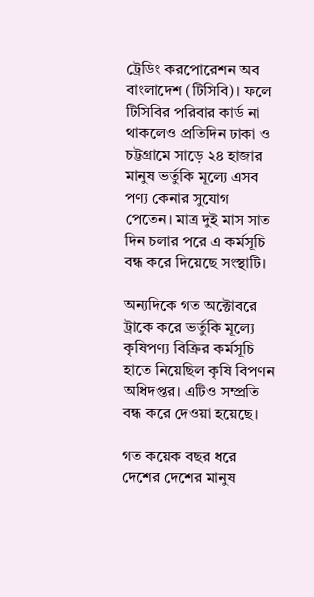ট্রেডিং করপোরেশন অব বাংলাদেশ (টিসিবি)। ফলে টিসিবির পরিবার কার্ড না থাকলেও প্রতিদিন ঢাকা ও চট্টগ্রামে সাড়ে ২৪ হাজার মানুষ ভর্তুকি মূল্যে এসব পণ্য কেনার সুযোগ পেতেন। মাত্র দুই মাস সাত দিন চলার পরে এ কর্মসূচি বন্ধ করে দিয়েছে সংস্থাটি।

অন্যদিকে গত অক্টোবরে ট্রাকে করে ভর্তুকি মূল্যে কৃষিপণ্য বিক্রির কর্মসূচি হাতে নিয়েছিল কৃষি বিপণন অধিদপ্তর। এটিও সম্প্রতি বন্ধ করে দেওয়া হয়েছে।

গত কয়েক বছর ধরে দেশের দেশের মানুষ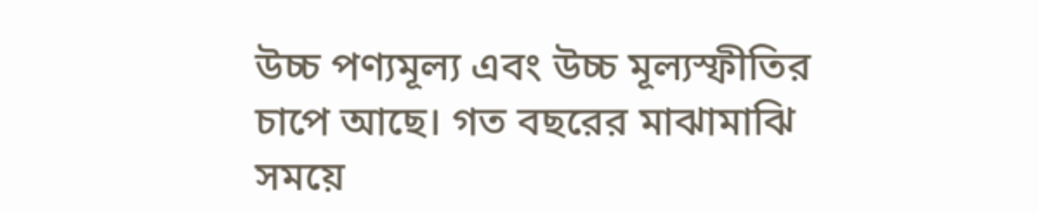উচ্চ পণ্যমূল্য এবং উচ্চ মূল্যস্ফীতির চাপে আছে। গত বছরের মাঝামাঝি সময়ে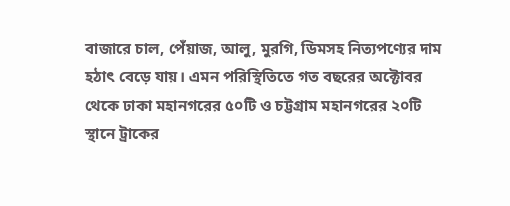বাজারে চাল, পেঁয়াজ, আলু, মুরগি, ডিমসহ নিত্যপণ্যের দাম হঠাৎ বেড়ে যায়। এমন পরিস্থিতিতে গত বছরের অক্টোবর থেকে ঢাকা মহানগরের ৫০টি ও চট্টগ্রাম মহানগরের ২০টি স্থানে ট্রাকের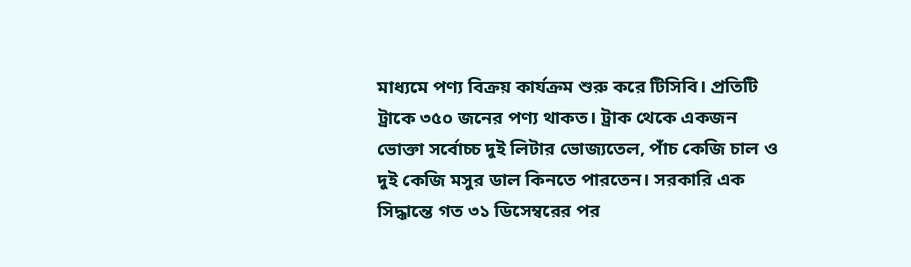মাধ্যমে পণ্য বিক্রয় কার্যক্রম শুরু করে টিসিবি। প্রতিটি ট্রাকে ৩৫০ জনের পণ্য থাকত। ট্রাক থেকে একজন ভোক্তা সর্বোচ্চ দুই লিটার ভোজ্যতেল, পাঁচ কেজি চাল ও দুই কেজি মসুর ডাল কিনতে পারতেন। সরকারি এক সিদ্ধান্তে গত ৩১ ডিসেম্বরের পর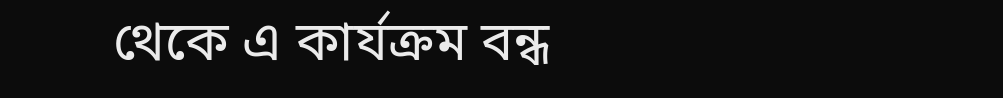থেকে এ কার্যক্রম বন্ধ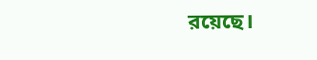রয়েছে।